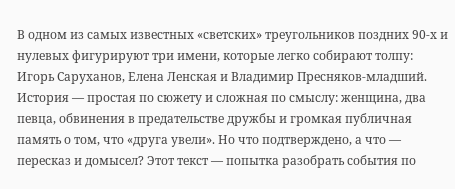В одном из самых известных «светских» треугольников поздних 90‑х и нулевых фигурируют три имени, которые легко собирают толпу: Игорь Саруханов, Елена Ленская и Владимир Пресняков‑младший. История — простая по сюжету и сложная по смыслу: женщина, два певца, обвинения в предательстве дружбы и громкая публичная память о том, что «друга увели». Но что подтверждено, а что — пересказ и домысел? Этот текст — попытка разобрать события по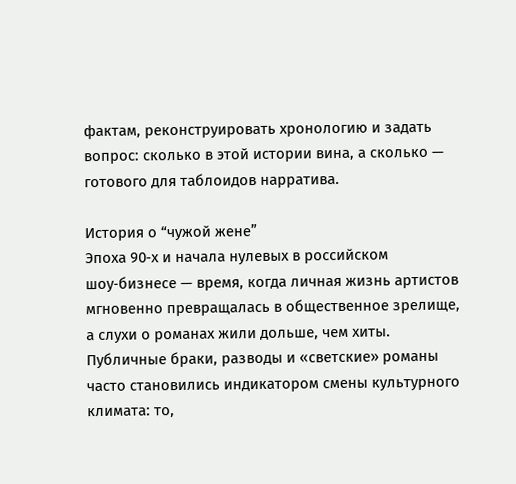фактам, реконструировать хронологию и задать вопрос: сколько в этой истории вина, а сколько — готового для таблоидов нарратива.

История о “чужой жене”
Эпоха 90‑х и начала нулевых в российском шоу‑бизнесе — время, когда личная жизнь артистов мгновенно превращалась в общественное зрелище, а слухи о романах жили дольше, чем хиты. Публичные браки, разводы и «светские» романы часто становились индикатором смены культурного климата: то,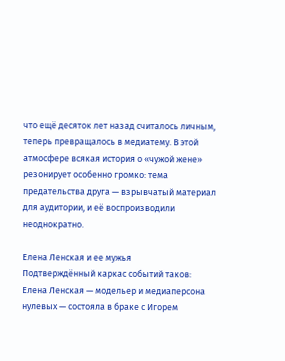что ещё десяток лет назад считалось личным, теперь превращалось в медиатему. В этой атмосфере всякая история о «чужой жене» резонирует особенно громко: тема предательства друга — взрывчатый материал для аудитории, и её воспроизводили неоднократно.

Елена Ленская и ее мужья
Подтверждённый каркас событий таков: Елена Ленская — модельер и медиаперсона нулевых — состояла в браке с Игорем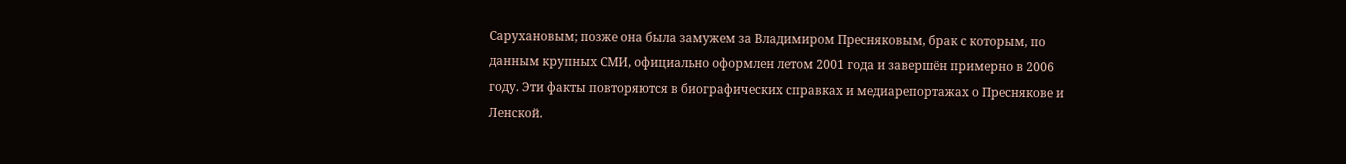Сарухановым; позже она была замужем за Владимиром Пресняковым, брак с которым, по данным крупных СМИ, официально оформлен летом 2001 года и завершён примерно в 2006 году. Эти факты повторяются в биографических справках и медиарепортажах о Преснякове и Ленской.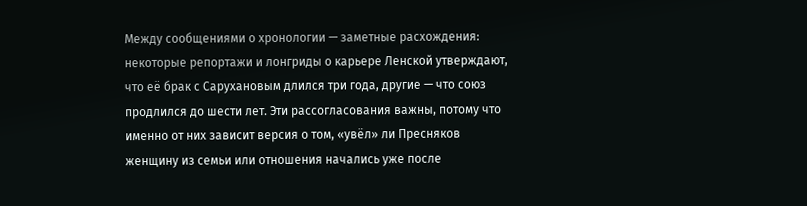Между сообщениями о хронологии — заметные расхождения: некоторые репортажи и лонгриды о карьере Ленской утверждают, что её брак с Сарухановым длился три года, другие — что союз продлился до шести лет. Эти рассогласования важны, потому что именно от них зависит версия о том, «увёл» ли Пресняков женщину из семьи или отношения начались уже после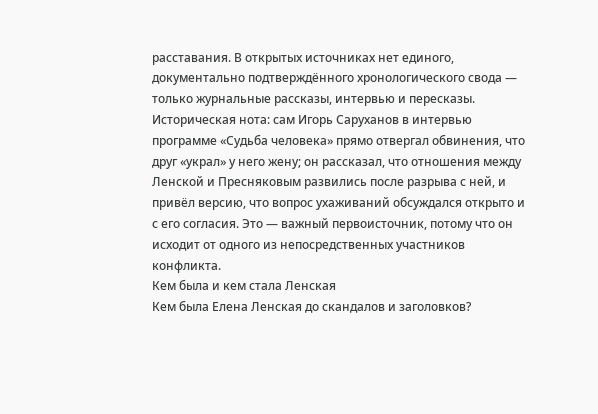расставания. В открытых источниках нет единого, документально подтверждённого хронологического свода — только журнальные рассказы, интервью и пересказы.
Историческая нота: сам Игорь Саруханов в интервью программе «Судьба человека» прямо отвергал обвинения, что друг «украл» у него жену; он рассказал, что отношения между Ленской и Пресняковым развились после разрыва с ней, и привёл версию, что вопрос ухаживаний обсуждался открыто и с его согласия. Это — важный первоисточник, потому что он исходит от одного из непосредственных участников конфликта.
Кем была и кем стала Ленская
Кем была Елена Ленская до скандалов и заголовков?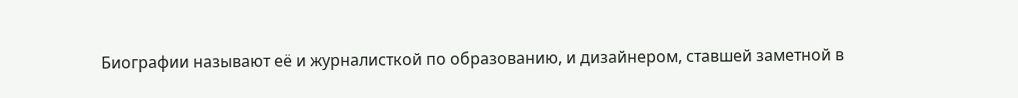Биографии называют её и журналисткой по образованию, и дизайнером, ставшей заметной в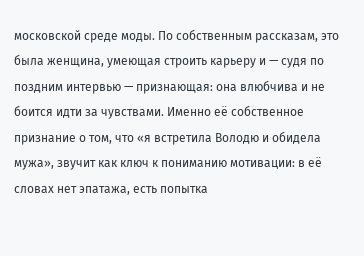московской среде моды. По собственным рассказам, это была женщина, умеющая строить карьеру и — судя по поздним интервью — признающая: она влюбчива и не боится идти за чувствами. Именно её собственное признание о том, что «я встретила Володю и обидела мужа», звучит как ключ к пониманию мотивации: в её словах нет эпатажа, есть попытка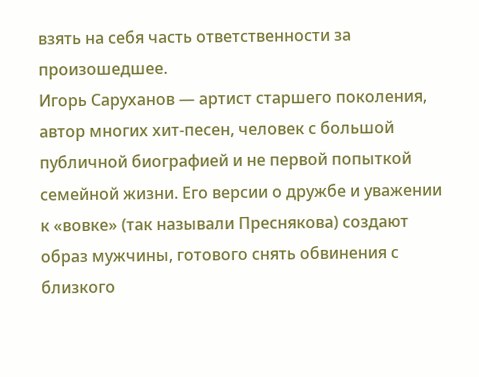взять на себя часть ответственности за произошедшее.
Игорь Саруханов — артист старшего поколения, автор многих хит‑песен, человек с большой публичной биографией и не первой попыткой семейной жизни. Его версии о дружбе и уважении к «вовке» (так называли Преснякова) создают образ мужчины, готового снять обвинения с близкого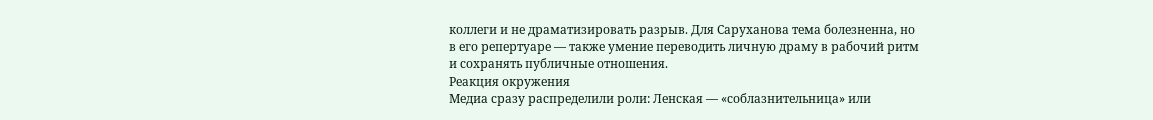коллеги и не драматизировать разрыв. Для Саруханова тема болезненна, но в его репертуаре — также умение переводить личную драму в рабочий ритм и сохранять публичные отношения.
Реакция окружения
Медиа сразу распределили роли: Ленская — «соблазнительница» или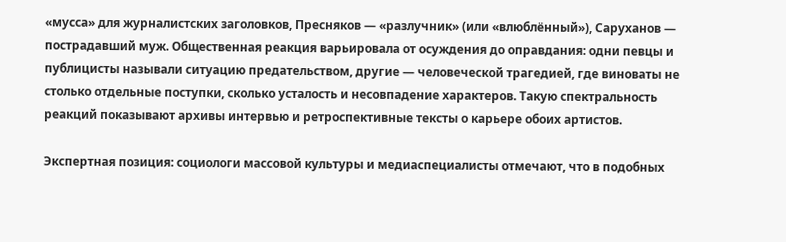«мусса» для журналистских заголовков, Пресняков — «разлучник» (или «влюблённый»), Саруханов — пострадавший муж. Общественная реакция варьировала от осуждения до оправдания: одни певцы и публицисты называли ситуацию предательством, другие — человеческой трагедией, где виноваты не столько отдельные поступки, сколько усталость и несовпадение характеров. Такую спектральность реакций показывают архивы интервью и ретроспективные тексты о карьере обоих артистов.

Экспертная позиция: социологи массовой культуры и медиаспециалисты отмечают, что в подобных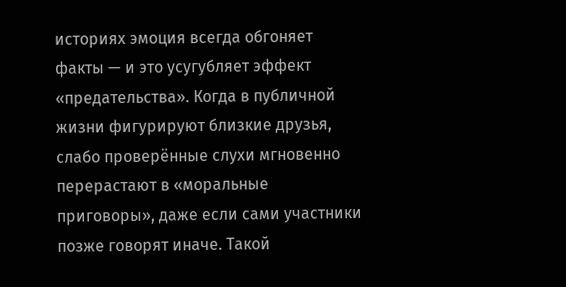историях эмоция всегда обгоняет факты — и это усугубляет эффект «предательства». Когда в публичной жизни фигурируют близкие друзья, слабо проверённые слухи мгновенно перерастают в «моральные приговоры», даже если сами участники позже говорят иначе. Такой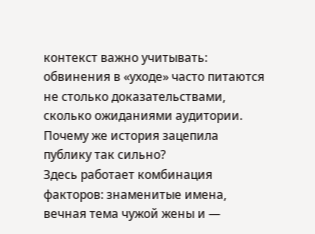контекст важно учитывать: обвинения в «уходе» часто питаются не столько доказательствами, сколько ожиданиями аудитории.
Почему же история зацепила публику так сильно?
Здесь работает комбинация факторов: знаменитые имена, вечная тема чужой жены и —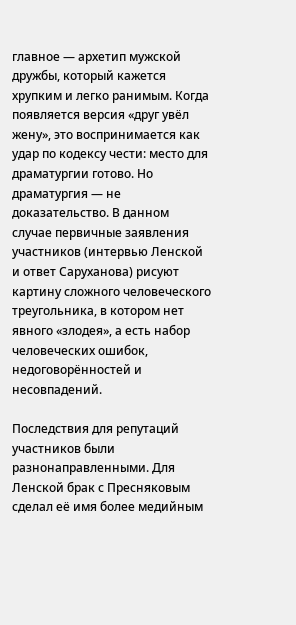главное — архетип мужской дружбы, который кажется хрупким и легко ранимым. Когда появляется версия «друг увёл жену», это воспринимается как удар по кодексу чести: место для драматургии готово. Но драматургия — не доказательство. В данном случае первичные заявления участников (интервью Ленской и ответ Саруханова) рисуют картину сложного человеческого треугольника, в котором нет явного «злодея», а есть набор человеческих ошибок, недоговорённостей и несовпадений.

Последствия для репутаций участников были разнонаправленными. Для Ленской брак с Пресняковым сделал её имя более медийным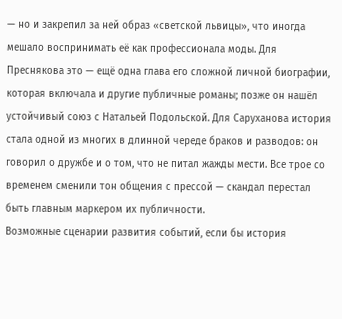— но и закрепил за ней образ «светской львицы», что иногда мешало воспринимать её как профессионала моды. Для Преснякова это — ещё одна глава его сложной личной биографии, которая включала и другие публичные романы; позже он нашёл устойчивый союз с Натальей Подольской. Для Саруханова история стала одной из многих в длинной череде браков и разводов: он говорил о дружбе и о том, что не питал жажды мести. Все трое со временем сменили тон общения с прессой — скандал перестал быть главным маркером их публичности.
Возможные сценарии развития событий, если бы история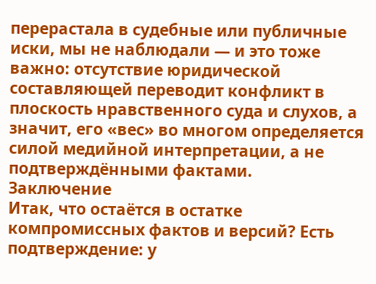перерастала в судебные или публичные иски, мы не наблюдали — и это тоже важно: отсутствие юридической составляющей переводит конфликт в плоскость нравственного суда и слухов, а значит, его «вес» во многом определяется силой медийной интерпретации, а не подтверждёнными фактами.
Заключение
Итак, что остаётся в остатке компромиссных фактов и версий? Есть подтверждение: у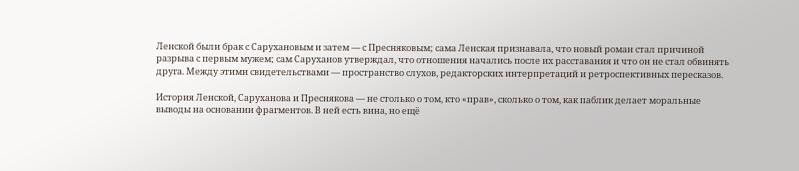Ленской были брак с Сарухановым и затем — с Пресняковым; сама Ленская признавала, что новый роман стал причиной разрыва с первым мужем; сам Саруханов утверждал, что отношения начались после их расставания и что он не стал обвинять друга. Между этими свидетельствами — пространство слухов, редакторских интерпретаций и ретроспективных пересказов.

История Ленской, Саруханова и Преснякова — не столько о том, кто «прав», сколько о том, как паблик делает моральные выводы на основании фрагментов. В ней есть вина, но ещё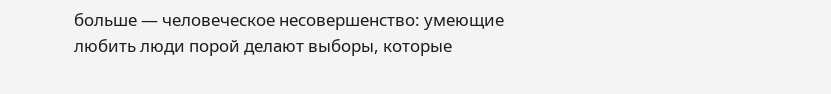больше — человеческое несовершенство: умеющие любить люди порой делают выборы, которые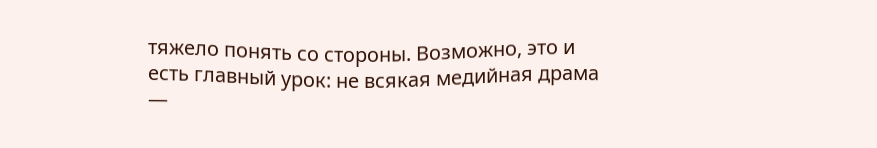тяжело понять со стороны. Возможно, это и есть главный урок: не всякая медийная драма —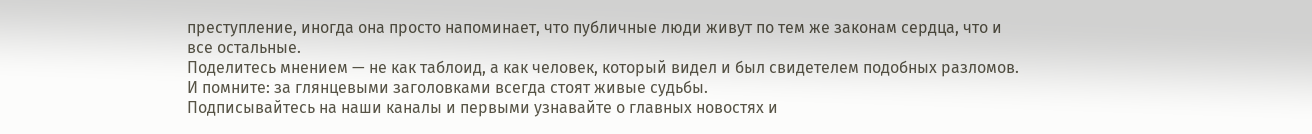преступление, иногда она просто напоминает, что публичные люди живут по тем же законам сердца, что и все остальные.
Поделитесь мнением — не как таблоид, а как человек, который видел и был свидетелем подобных разломов. И помните: за глянцевыми заголовками всегда стоят живые судьбы.
Подписывайтесь на наши каналы и первыми узнавайте о главных новостях и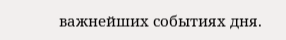важнейших событиях дня.